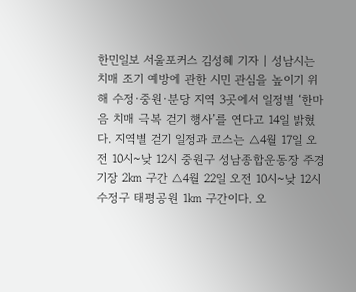한민일보 서울포커스 김성혜 기자 | 성남시는 치매 조기 예방에 관한 시민 관심을 높이기 위해 수정·중원·분당 지역 3곳에서 일정별 ‘한마음 치매 극복 걷기 행사’를 연다고 14일 밝혔다. 지역별 걷기 일정과 코스는 △4월 17일 오전 10시~낮 12시 중원구 성남종합운동장 주경기장 2㎞ 구간 △4월 22일 오전 10시~낮 12시 수정구 태평공원 1㎞ 구간이다. 오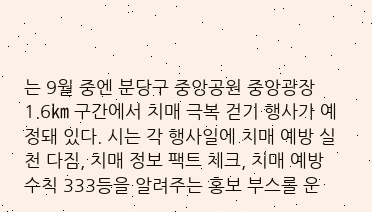는 9월 중엔 분당구 중앙공원 중앙광장 1.6㎞ 구간에서 치매 극복 걷기 행사가 예정돼 있다. 시는 각 행사일에 치매 예방 실천 다짐, 치매 정보 팩트 체크, 치매 예방 수칙 333등을 알려주는 홍보 부스를 운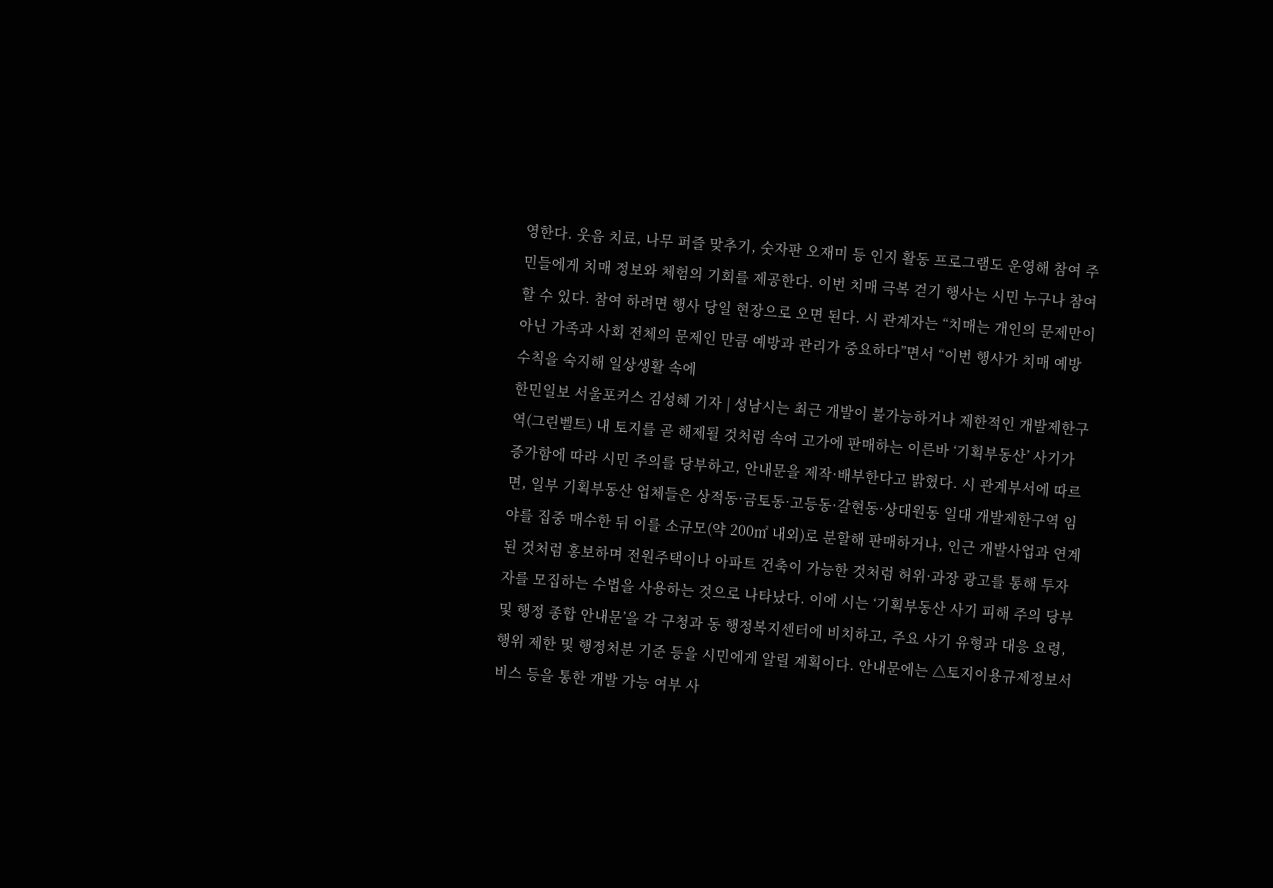영한다. 웃음 치료, 나무 퍼즐 맞추기, 숫자판 오재미 등 인지 활동 프로그램도 운영해 참여 주민들에게 치매 정보와 체험의 기회를 제공한다. 이번 치매 극복 걷기 행사는 시민 누구나 참여할 수 있다. 참여 하려면 행사 당일 현장으로 오면 된다. 시 관계자는 “치매는 개인의 문제만이 아닌 가족과 사회 전체의 문제인 만큼 예방과 관리가 중요하다”면서 “이번 행사가 치매 예방 수칙을 숙지해 일상생활 속에
한민일보 서울포커스 김성혜 기자 | 성남시는 최근 개발이 불가능하거나 제한적인 개발제한구역(그린벨트) 내 토지를 곧 해제될 것처럼 속여 고가에 판매하는 이른바 ‘기획부동산’ 사기가 증가함에 따라 시민 주의를 당부하고, 안내문을 제작·배부한다고 밝혔다. 시 관계부서에 따르면, 일부 기획부동산 업체들은 상적동·금토동·고등동·갈현동·상대원동 일대 개발제한구역 임야를 집중 매수한 뒤 이를 소규모(약 200㎡ 내외)로 분할해 판매하거나, 인근 개발사업과 연계된 것처럼 홍보하며 전원주택이나 아파트 건축이 가능한 것처럼 허위·과장 광고를 통해 투자자를 모집하는 수법을 사용하는 것으로 나타났다. 이에 시는 ‘기획부동산 사기 피해 주의 당부 및 행정 종합 안내문’을 각 구청과 동 행정복지센터에 비치하고, 주요 사기 유형과 대응 요령, 행위 제한 및 행정처분 기준 등을 시민에게 알릴 계획이다. 안내문에는 △토지이용규제정보서비스 등을 통한 개발 가능 여부 사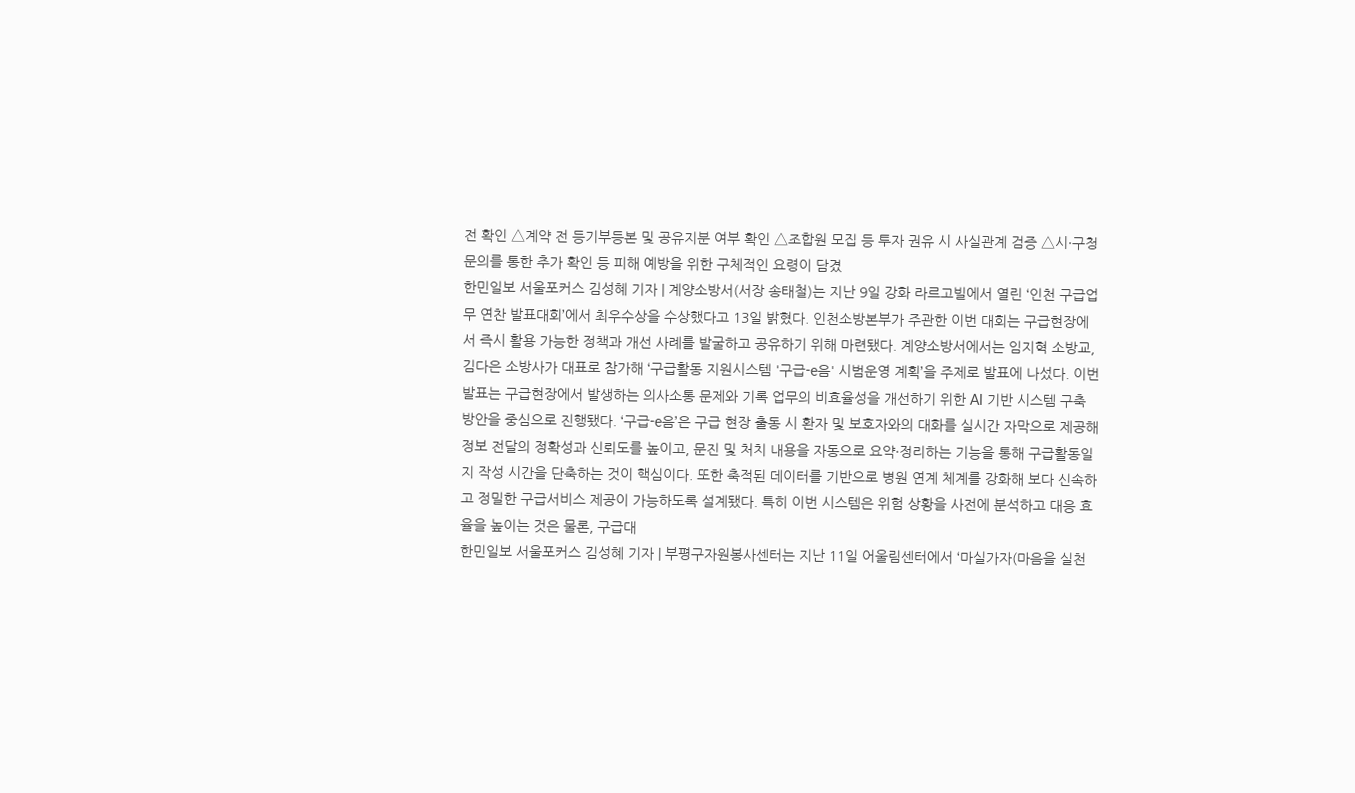전 확인 △계약 전 등기부등본 및 공유지분 여부 확인 △조합원 모집 등 투자 권유 시 사실관계 검증 △시·구청 문의를 통한 추가 확인 등 피해 예방을 위한 구체적인 요령이 담겼
한민일보 서울포커스 김성혜 기자 | 계양소방서(서장 송태철)는 지난 9일 강화 라르고빌에서 열린 ‘인천 구급업무 연찬 발표대회’에서 최우수상을 수상했다고 13일 밝혔다. 인천소방본부가 주관한 이번 대회는 구급현장에서 즉시 활용 가능한 정책과 개선 사례를 발굴하고 공유하기 위해 마련됐다. 계양소방서에서는 임지혁 소방교, 김다은 소방사가 대표로 참가해 ‘구급활동 지원시스템 '구급-e음' 시범운영 계획’을 주제로 발표에 나섰다. 이번 발표는 구급현장에서 발생하는 의사소통 문제와 기록 업무의 비효율성을 개선하기 위한 AI 기반 시스템 구축 방안을 중심으로 진행됐다. ‘구급-e음’은 구급 현장 출동 시 환자 및 보호자와의 대화를 실시간 자막으로 제공해 정보 전달의 정확성과 신뢰도를 높이고, 문진 및 처치 내용을 자동으로 요약·정리하는 기능을 통해 구급활동일지 작성 시간을 단축하는 것이 핵심이다. 또한 축적된 데이터를 기반으로 병원 연계 체계를 강화해 보다 신속하고 정밀한 구급서비스 제공이 가능하도록 설계됐다. 특히 이번 시스템은 위험 상황을 사전에 분석하고 대응 효율을 높이는 것은 물론, 구급대
한민일보 서울포커스 김성혜 기자 | 부평구자원봉사센터는 지난 11일 어울림센터에서 ‘마실가자(마음을 실천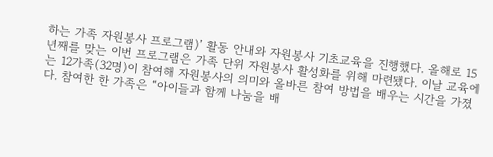하는 가족 자원봉사 프로그램)’ 활동 안내와 자원봉사 기초교육을 진행했다. 올해로 15년째를 맞는 이번 프로그램은 가족 단위 자원봉사 활성화를 위해 마련됐다. 이날 교육에는 12가족(32명)이 참여해 자원봉사의 의미와 올바른 참여 방법을 배우는 시간을 가졌다. 참여한 한 가족은 “아이들과 함께 나눔을 배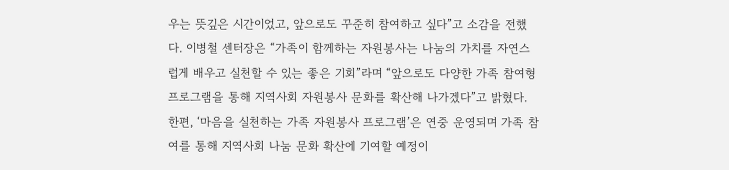우는 뜻깊은 시간이었고, 앞으로도 꾸준히 참여하고 싶다”고 소감을 전했다. 이병철 센터장은 “가족이 함께하는 자원봉사는 나눔의 가치를 자연스럽게 배우고 실천할 수 있는 좋은 기회”라며 “앞으로도 다양한 가족 참여형 프로그램을 통해 지역사회 자원봉사 문화를 확산해 나가겠다”고 밝혔다. 한편, ‘마음을 실천하는 가족 자원봉사 프로그램’은 연중 운영되며 가족 참여를 통해 지역사회 나눔 문화 확산에 기여할 예정이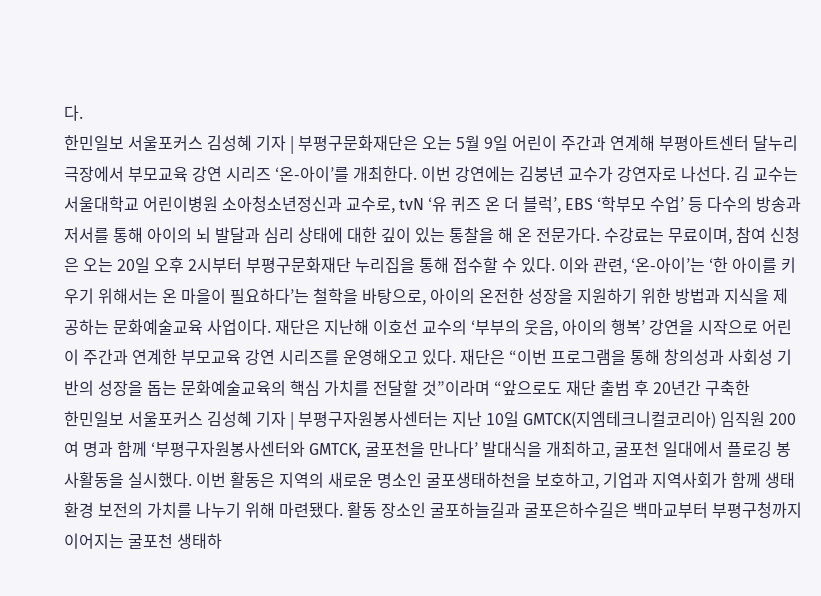다.
한민일보 서울포커스 김성혜 기자 | 부평구문화재단은 오는 5월 9일 어린이 주간과 연계해 부평아트센터 달누리극장에서 부모교육 강연 시리즈 ‘온-아이’를 개최한다. 이번 강연에는 김붕년 교수가 강연자로 나선다. 김 교수는 서울대학교 어린이병원 소아청소년정신과 교수로, tvN ‘유 퀴즈 온 더 블럭’, EBS ‘학부모 수업’ 등 다수의 방송과 저서를 통해 아이의 뇌 발달과 심리 상태에 대한 깊이 있는 통찰을 해 온 전문가다. 수강료는 무료이며, 참여 신청은 오는 20일 오후 2시부터 부평구문화재단 누리집을 통해 접수할 수 있다. 이와 관련, ‘온-아이’는 ‘한 아이를 키우기 위해서는 온 마을이 필요하다’는 철학을 바탕으로, 아이의 온전한 성장을 지원하기 위한 방법과 지식을 제공하는 문화예술교육 사업이다. 재단은 지난해 이호선 교수의 ‘부부의 웃음, 아이의 행복’ 강연을 시작으로 어린이 주간과 연계한 부모교육 강연 시리즈를 운영해오고 있다. 재단은 “이번 프로그램을 통해 창의성과 사회성 기반의 성장을 돕는 문화예술교육의 핵심 가치를 전달할 것”이라며 “앞으로도 재단 출범 후 20년간 구축한
한민일보 서울포커스 김성혜 기자 | 부평구자원봉사센터는 지난 10일 GMTCK(지엠테크니컬코리아) 임직원 200여 명과 함께 ‘부평구자원봉사센터와 GMTCK, 굴포천을 만나다’ 발대식을 개최하고, 굴포천 일대에서 플로깅 봉사활동을 실시했다. 이번 활동은 지역의 새로운 명소인 굴포생태하천을 보호하고, 기업과 지역사회가 함께 생태환경 보전의 가치를 나누기 위해 마련됐다. 활동 장소인 굴포하늘길과 굴포은하수길은 백마교부터 부평구청까지 이어지는 굴포천 생태하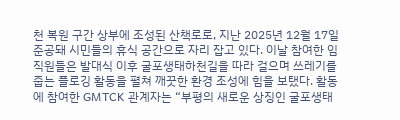천 복원 구간 상부에 조성된 산책로로, 지난 2025년 12월 17일 준공돼 시민들의 휴식 공간으로 자리 잡고 있다. 이날 참여한 임직원들은 발대식 이후 굴포생태하천길을 따라 걸으며 쓰레기를 줍는 플로깅 활동을 펼쳐 깨끗한 환경 조성에 힘을 보탰다. 활동에 참여한 GMTCK 관계자는 “부평의 새로운 상징인 굴포생태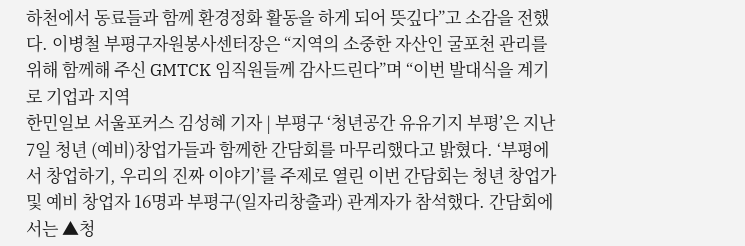하천에서 동료들과 함께 환경정화 활동을 하게 되어 뜻깊다”고 소감을 전했다. 이병철 부평구자원봉사센터장은 “지역의 소중한 자산인 굴포천 관리를 위해 함께해 주신 GMTCK 임직원들께 감사드린다”며 “이번 발대식을 계기로 기업과 지역
한민일보 서울포커스 김성혜 기자 | 부평구 ‘청년공간 유유기지 부평’은 지난 7일 청년 (예비)창업가들과 함께한 간담회를 마무리했다고 밝혔다. ‘부평에서 창업하기, 우리의 진짜 이야기’를 주제로 열린 이번 간담회는 청년 창업가 및 예비 창업자 16명과 부평구(일자리창출과) 관계자가 참석했다. 간담회에서는 ▲청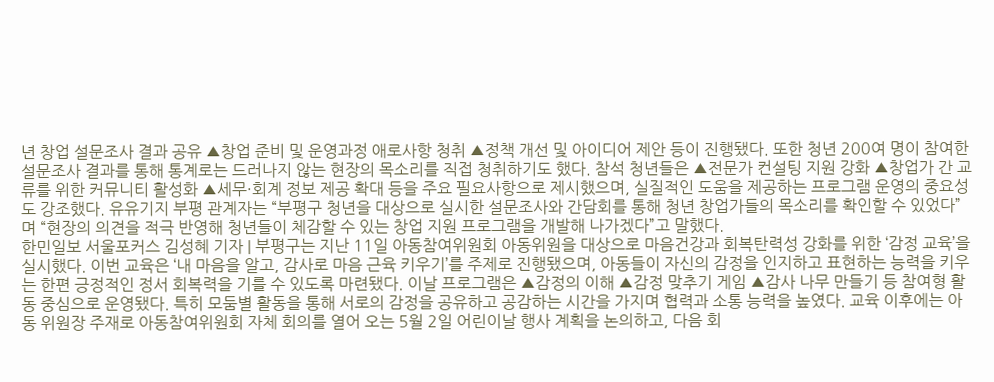년 창업 설문조사 결과 공유 ▲창업 준비 및 운영과정 애로사항 청취 ▲정책 개선 및 아이디어 제안 등이 진행됐다. 또한 청년 200여 명이 참여한 설문조사 결과를 통해 통계로는 드러나지 않는 현장의 목소리를 직접 청취하기도 했다. 참석 청년들은 ▲전문가 컨설팅 지원 강화 ▲창업가 간 교류를 위한 커뮤니티 활성화 ▲세무·회계 정보 제공 확대 등을 주요 필요사항으로 제시했으며, 실질적인 도움을 제공하는 프로그램 운영의 중요성도 강조했다. 유유기지 부평 관계자는 “부평구 청년을 대상으로 실시한 설문조사와 간담회를 통해 청년 창업가들의 목소리를 확인할 수 있었다”며 “현장의 의견을 적극 반영해 청년들이 체감할 수 있는 창업 지원 프로그램을 개발해 나가겠다”고 말했다.
한민일보 서울포커스 김성혜 기자 | 부평구는 지난 11일 아동참여위원회 아동위원을 대상으로 마음건강과 회복탄력성 강화를 위한 ‘감정 교육’을 실시했다. 이번 교육은 ‘내 마음을 알고, 감사로 마음 근육 키우기’를 주제로 진행됐으며, 아동들이 자신의 감정을 인지하고 표현하는 능력을 키우는 한편 긍정적인 정서 회복력을 기를 수 있도록 마련됐다. 이날 프로그램은 ▲감정의 이해 ▲감정 맞추기 게임 ▲감사 나무 만들기 등 참여형 활동 중심으로 운영됐다. 특히 모둠별 활동을 통해 서로의 감정을 공유하고 공감하는 시간을 가지며 협력과 소통 능력을 높였다. 교육 이후에는 아동 위원장 주재로 아동참여위원회 자체 회의를 열어 오는 5월 2일 어린이날 행사 계획을 논의하고, 다음 회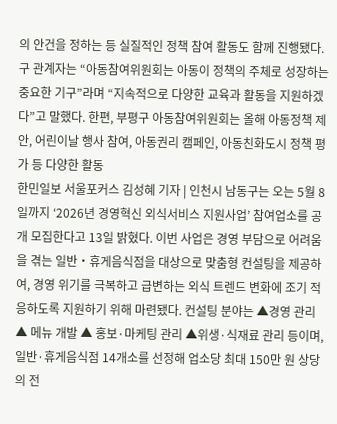의 안건을 정하는 등 실질적인 정책 참여 활동도 함께 진행됐다. 구 관계자는 “아동참여위원회는 아동이 정책의 주체로 성장하는 중요한 기구”라며 “지속적으로 다양한 교육과 활동을 지원하겠다”고 말했다. 한편, 부평구 아동참여위원회는 올해 아동정책 제안, 어린이날 행사 참여, 아동권리 캠페인, 아동친화도시 정책 평가 등 다양한 활동
한민일보 서울포커스 김성혜 기자 | 인천시 남동구는 오는 5월 8일까지 ‘2026년 경영혁신 외식서비스 지원사업’ 참여업소를 공개 모집한다고 13일 밝혔다. 이번 사업은 경영 부담으로 어려움을 겪는 일반・휴게음식점을 대상으로 맞춤형 컨설팅을 제공하여, 경영 위기를 극복하고 급변하는 외식 트렌드 변화에 조기 적응하도록 지원하기 위해 마련됐다. 컨설팅 분야는 ▲경영 관리 ▲ 메뉴 개발 ▲ 홍보·마케팅 관리 ▲위생·식재료 관리 등이며, 일반·휴게음식점 14개소를 선정해 업소당 최대 150만 원 상당의 전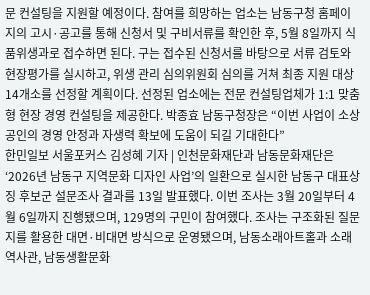문 컨설팅을 지원할 예정이다. 참여를 희망하는 업소는 남동구청 홈페이지의 고시·공고를 통해 신청서 및 구비서류를 확인한 후, 5월 8일까지 식품위생과로 접수하면 된다. 구는 접수된 신청서를 바탕으로 서류 검토와 현장평가를 실시하고, 위생 관리 심의위원회 심의를 거쳐 최종 지원 대상 14개소를 선정할 계획이다. 선정된 업소에는 전문 컨설팅업체가 1:1 맞춤형 현장 경영 컨설팅을 제공한다. 박종효 남동구청장은 “이번 사업이 소상공인의 경영 안정과 자생력 확보에 도움이 되길 기대한다”
한민일보 서울포커스 김성혜 기자 | 인천문화재단과 남동문화재단은 ‘2026년 남동구 지역문화 디자인 사업’의 일환으로 실시한 남동구 대표상징 후보군 설문조사 결과를 13일 발표했다. 이번 조사는 3월 20일부터 4월 6일까지 진행됐으며, 129명의 구민이 참여했다. 조사는 구조화된 질문지를 활용한 대면·비대면 방식으로 운영됐으며, 남동소래아트홀과 소래역사관, 남동생활문화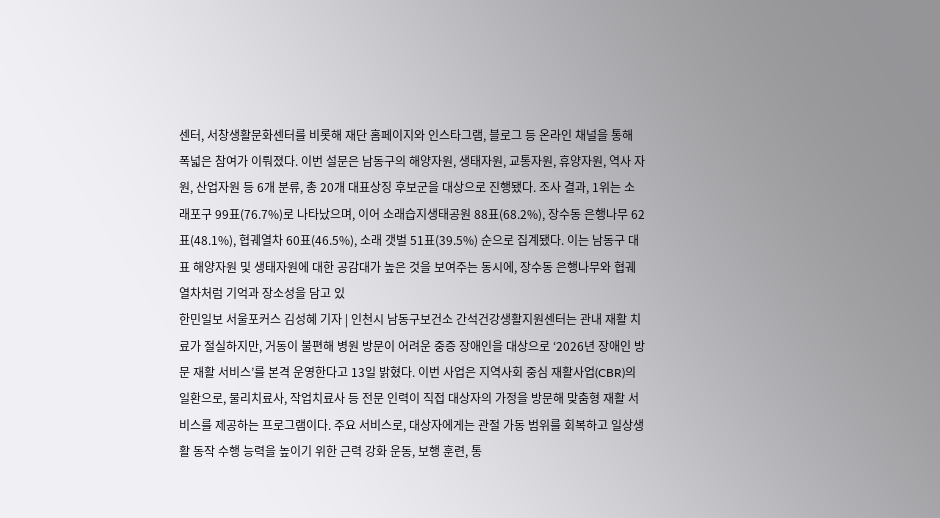센터, 서창생활문화센터를 비롯해 재단 홈페이지와 인스타그램, 블로그 등 온라인 채널을 통해 폭넓은 참여가 이뤄졌다. 이번 설문은 남동구의 해양자원, 생태자원, 교통자원, 휴양자원, 역사 자원, 산업자원 등 6개 분류, 총 20개 대표상징 후보군을 대상으로 진행됐다. 조사 결과, 1위는 소래포구 99표(76.7%)로 나타났으며, 이어 소래습지생태공원 88표(68.2%), 장수동 은행나무 62표(48.1%), 협궤열차 60표(46.5%), 소래 갯벌 51표(39.5%) 순으로 집계됐다. 이는 남동구 대표 해양자원 및 생태자원에 대한 공감대가 높은 것을 보여주는 동시에, 장수동 은행나무와 협궤열차처럼 기억과 장소성을 담고 있
한민일보 서울포커스 김성혜 기자 | 인천시 남동구보건소 간석건강생활지원센터는 관내 재활 치료가 절실하지만, 거동이 불편해 병원 방문이 어려운 중증 장애인을 대상으로 ‘2026년 장애인 방문 재활 서비스’를 본격 운영한다고 13일 밝혔다. 이번 사업은 지역사회 중심 재활사업(CBR)의 일환으로, 물리치료사, 작업치료사 등 전문 인력이 직접 대상자의 가정을 방문해 맞춤형 재활 서비스를 제공하는 프로그램이다. 주요 서비스로, 대상자에게는 관절 가동 범위를 회복하고 일상생활 동작 수행 능력을 높이기 위한 근력 강화 운동, 보행 훈련, 통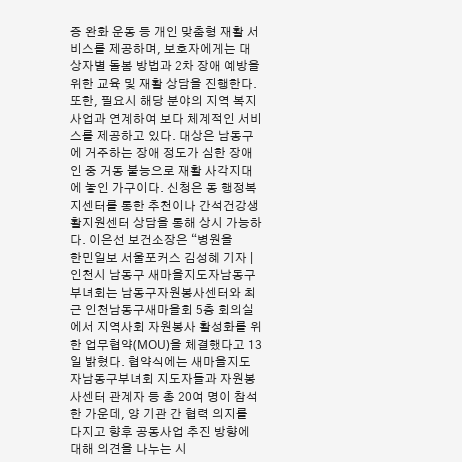증 완화 운동 등 개인 맞춤형 재활 서비스를 제공하며, 보호자에게는 대상자별 돌봄 방법과 2차 장애 예방을 위한 교육 및 재활 상담을 진행한다. 또한, 필요시 해당 분야의 지역 복지 사업과 연계하여 보다 체계적인 서비스를 제공하고 있다. 대상은 남동구에 거주하는 장애 정도가 심한 장애인 중 거동 불능으로 재활 사각지대에 놓인 가구이다. 신청은 동 행정복지센터를 통한 추천이나 간석건강생활지원센터 상담을 통해 상시 가능하다. 이은선 보건소장은 “병원을
한민일보 서울포커스 김성혜 기자 | 인천시 남동구 새마을지도자남동구부녀회는 남동구자원봉사센터와 최근 인천남동구새마을회 5층 회의실에서 지역사회 자원봉사 활성화를 위한 업무협약(MOU)을 체결했다고 13일 밝혔다. 협약식에는 새마을지도자남동구부녀회 지도자들과 자원봉사센터 관계자 등 총 20여 명이 참석한 가운데, 양 기관 간 협력 의지를 다지고 향후 공동사업 추진 방향에 대해 의견을 나누는 시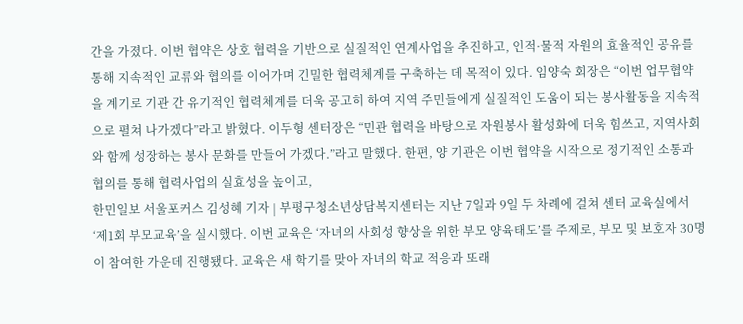간을 가졌다. 이번 협약은 상호 협력을 기반으로 실질적인 연계사업을 추진하고, 인적·물적 자원의 효율적인 공유를 통해 지속적인 교류와 협의를 이어가며 긴밀한 협력체계를 구축하는 데 목적이 있다. 임양숙 회장은 “이번 업무협약을 계기로 기관 간 유기적인 협력체계를 더욱 공고히 하여 지역 주민들에게 실질적인 도움이 되는 봉사활동을 지속적으로 펼쳐 나가겠다”라고 밝혔다. 이두형 센터장은 “민관 협력을 바탕으로 자원봉사 활성화에 더욱 힘쓰고, 지역사회와 함께 성장하는 봉사 문화를 만들어 가겠다.”라고 말했다. 한편, 양 기관은 이번 협약을 시작으로 정기적인 소통과 협의를 통해 협력사업의 실효성을 높이고,
한민일보 서울포커스 김성혜 기자 | 부평구청소년상담복지센터는 지난 7일과 9일 두 차례에 걸쳐 센터 교육실에서 ‘제1회 부모교육’을 실시했다. 이번 교육은 ‘자녀의 사회성 향상을 위한 부모 양육태도’를 주제로, 부모 및 보호자 30명이 참여한 가운데 진행됐다. 교육은 새 학기를 맞아 자녀의 학교 적응과 또래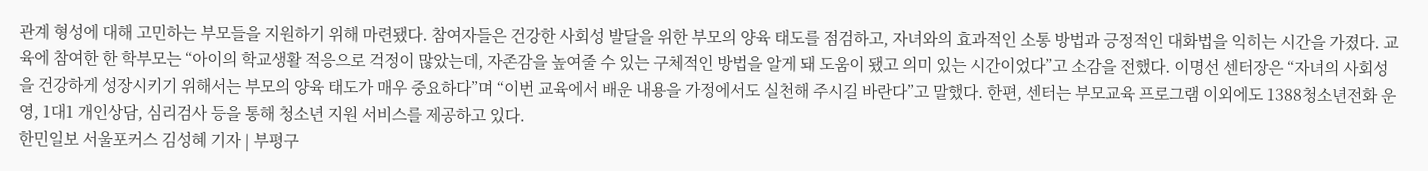관계 형성에 대해 고민하는 부모들을 지원하기 위해 마련됐다. 참여자들은 건강한 사회성 발달을 위한 부모의 양육 태도를 점검하고, 자녀와의 효과적인 소통 방법과 긍정적인 대화법을 익히는 시간을 가졌다. 교육에 참여한 한 학부모는 “아이의 학교생활 적응으로 걱정이 많았는데, 자존감을 높여줄 수 있는 구체적인 방법을 알게 돼 도움이 됐고 의미 있는 시간이었다”고 소감을 전했다. 이명선 센터장은 “자녀의 사회성을 건강하게 성장시키기 위해서는 부모의 양육 태도가 매우 중요하다”며 “이번 교육에서 배운 내용을 가정에서도 실천해 주시길 바란다”고 말했다. 한편, 센터는 부모교육 프로그램 이외에도 1388청소년전화 운영, 1대1 개인상담, 심리검사 등을 통해 청소년 지원 서비스를 제공하고 있다.
한민일보 서울포커스 김성혜 기자 | 부평구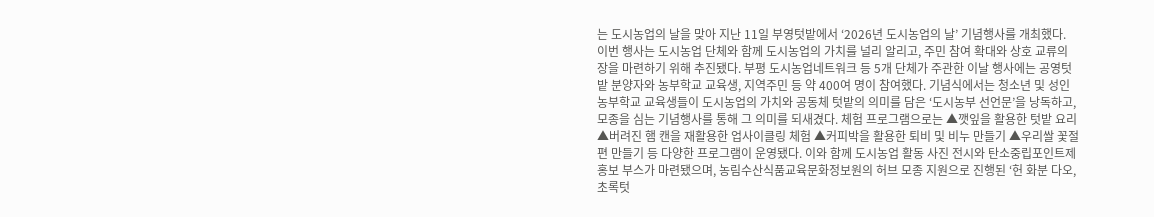는 도시농업의 날을 맞아 지난 11일 부영텃밭에서 ‘2026년 도시농업의 날’ 기념행사를 개최했다. 이번 행사는 도시농업 단체와 함께 도시농업의 가치를 널리 알리고, 주민 참여 확대와 상호 교류의 장을 마련하기 위해 추진됐다. 부평 도시농업네트워크 등 5개 단체가 주관한 이날 행사에는 공영텃밭 분양자와 농부학교 교육생, 지역주민 등 약 400여 명이 참여했다. 기념식에서는 청소년 및 성인 농부학교 교육생들이 도시농업의 가치와 공동체 텃밭의 의미를 담은 ‘도시농부 선언문’을 낭독하고, 모종을 심는 기념행사를 통해 그 의미를 되새겼다. 체험 프로그램으로는 ▲깻잎을 활용한 텃밭 요리 ▲버려진 햄 캔을 재활용한 업사이클링 체험 ▲커피박을 활용한 퇴비 및 비누 만들기 ▲우리쌀 꽃절편 만들기 등 다양한 프로그램이 운영됐다. 이와 함께 도시농업 활동 사진 전시와 탄소중립포인트제 홍보 부스가 마련됐으며, 농림수산식품교육문화정보원의 허브 모종 지원으로 진행된 ‘헌 화분 다오, 초록텃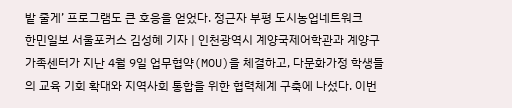밭 줄게’ 프로그램도 큰 호응을 얻었다. 정근자 부평 도시농업네트워크
한민일보 서울포커스 김성혜 기자 | 인천광역시 계양국제어학관과 계양구가족센터가 지난 4월 9일 업무협약(MOU)을 체결하고, 다문화가정 학생들의 교육 기회 확대와 지역사회 통합을 위한 협력체계 구축에 나섰다. 이번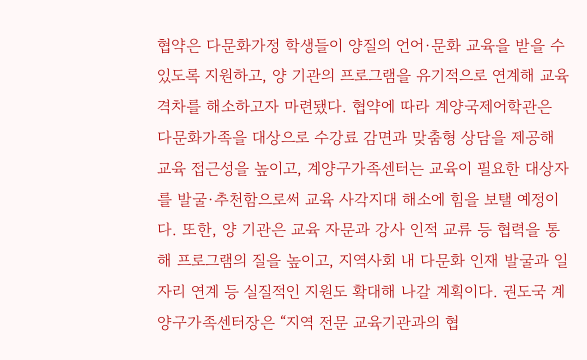협약은 다문화가정 학생들이 양질의 언어·문화 교육을 받을 수 있도록 지원하고, 양 기관의 프로그램을 유기적으로 연계해 교육 격차를 해소하고자 마련됐다. 협약에 따라 계양국제어학관은 다문화가족을 대상으로 수강료 감면과 맞춤형 상담을 제공해 교육 접근성을 높이고, 계양구가족센터는 교육이 필요한 대상자를 발굴·추천함으로써 교육 사각지대 해소에 힘을 보탤 예정이다. 또한, 양 기관은 교육 자문과 강사 인적 교류 등 협력을 통해 프로그램의 질을 높이고, 지역사회 내 다문화 인재 발굴과 일자리 연계 등 실질적인 지원도 확대해 나갈 계획이다. 권도국 계양구가족센터장은 “지역 전문 교육기관과의 협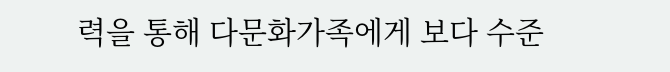력을 통해 다문화가족에게 보다 수준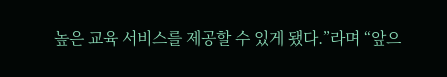높은 교육 서비스를 제공할 수 있게 됐다.”라며 “앞으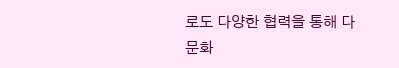로도 다양한 협력을 통해 다문화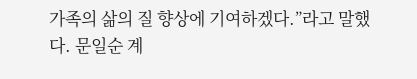가족의 삶의 질 향상에 기여하겠다.”라고 말했다. 문일순 계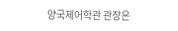양국제어학관 관장은